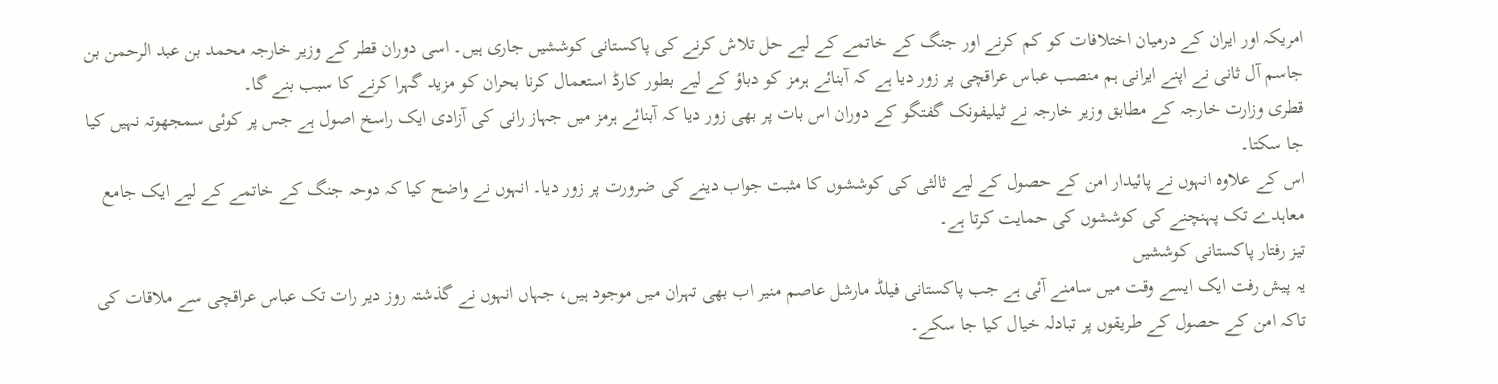امریکہ اور ایران کے درمیان اختلافات کو کم کرنے اور جنگ کے خاتمے کے لیے حل تلاش کرنے کی پاکستانی کوششیں جاری ہیں۔ اسی دوران قطر کے وزیر خارجہ محمد بن عبد الرحمن بن جاسم آل ثانی نے اپنے ایرانی ہم منصب عباس عراقچی پر زور دیا ہے کہ آبنائے ہرمز کو دباؤ کے لیے بطور کارڈ استعمال کرنا بحران کو مزید گہرا کرنے کا سبب بنے گا۔
قطری وزارت خارجہ کے مطابق وزیر خارجہ نے ٹیلیفونک گفتگو کے دوران اس بات پر بھی زور دیا کہ آبنائے ہرمز میں جہاز رانی کی آزادی ایک راسخ اصول ہے جس پر کوئی سمجھوتہ نہیں کیا جا سکتا۔
اس کے علاوہ انہوں نے پائیدار امن کے حصول کے لیے ثالثی کی کوششوں کا مثبت جواب دینے کی ضرورت پر زور دیا۔ انہوں نے واضح کیا کہ دوحہ جنگ کے خاتمے کے لیے ایک جامع معاہدے تک پہنچنے کی کوششوں کی حمایت کرتا ہے۔
تیز رفتار پاکستانی کوششیں
یہ پیش رفت ایک ایسے وقت میں سامنے آئی ہے جب پاکستانی فیلڈ مارشل عاصم منیر اب بھی تہران میں موجود ہیں، جہاں انہوں نے گذشتہ روز دیر رات تک عباس عراقچی سے ملاقات کی تاکہ امن کے حصول کے طریقوں پر تبادلہ خیال کیا جا سکے۔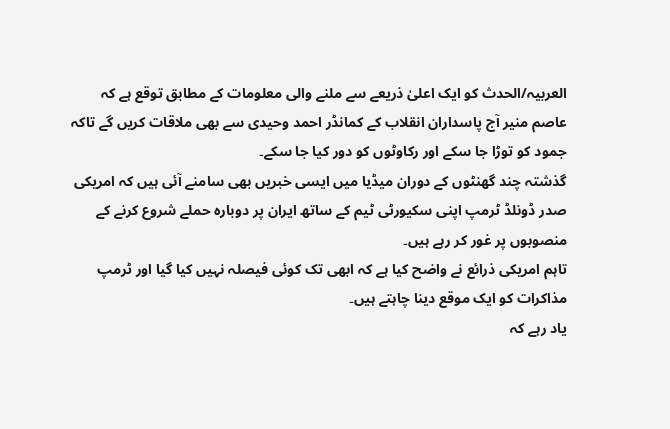العربیہ/الحدث کو ایک اعلیٰ ذریعے سے ملنے والی معلومات کے مطابق توقع ہے کہ عاصم منیر آج پاسداران انقلاب کے کمانڈر احمد وحیدی سے بھی ملاقات کریں گے تاکہ جمود کو توڑا جا سکے اور رکاوٹوں کو دور کیا جا سکے۔
گذشتہ چند گھنٹوں کے دوران میڈیا میں ایسی خبریں بھی سامنے آئی ہیں کہ امریکی صدر ڈونلڈ ٹرمپ اپنی سکیورٹی ٹیم کے ساتھ ایران پر دوبارہ حملے شروع کرنے کے منصوبوں پر غور کر رہے ہیں۔
تاہم امریکی ذرائع نے واضح کیا ہے کہ ابھی تک کوئی فیصلہ نہیں کیا گیا اور ٹرمپ مذاکرات کو ایک موقع دینا چاہتے ہیں۔
یاد رہے کہ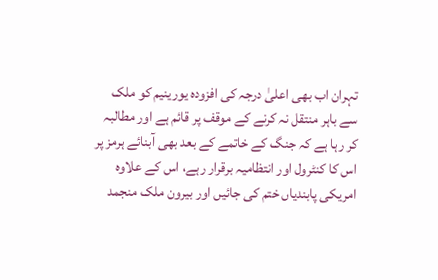تہران اب بھی اعلیٰ درجہ کی افزودہ یورینیم کو ملک سے باہر منتقل نہ کرنے کے موقف پر قائم ہے اور مطالبہ کر رہا ہے کہ جنگ کے خاتمے کے بعد بھی آبنائے ہرمز پر اس کا کنٹرول اور انتظامیہ برقرار رہے، اس کے علاوہ امریکی پابندیاں ختم کی جائیں اور بیرون ملک منجمد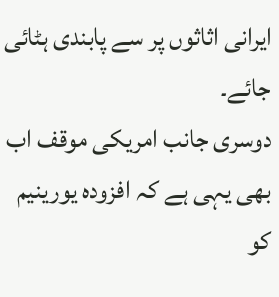ایرانی اثاثوں پر سے پابندی ہٹائی جائے۔
دوسری جانب امریکی موقف اب بھی یہی ہے کہ افزودہ یورینیم کو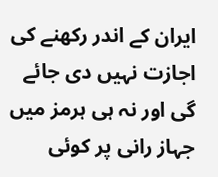ایران کے اندر رکھنے کی اجازت نہیں دی جائے گی اور نہ ہی ہرمز میں جہاز رانی پر کوئی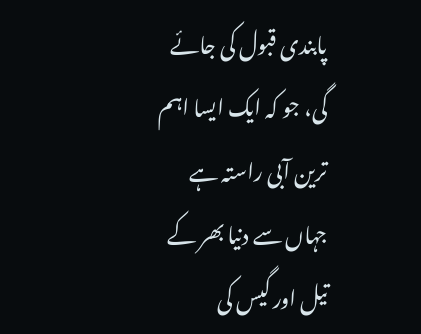پابندی قبول کی جائے گی، جو کہ ایک ایسا اہم ترین آبی راستہ ہے جہاں سے دنیا بھر کے تیل اور گیس کی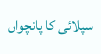سپلائی کا پانچواں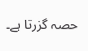حصہ گزرتا ہے۔